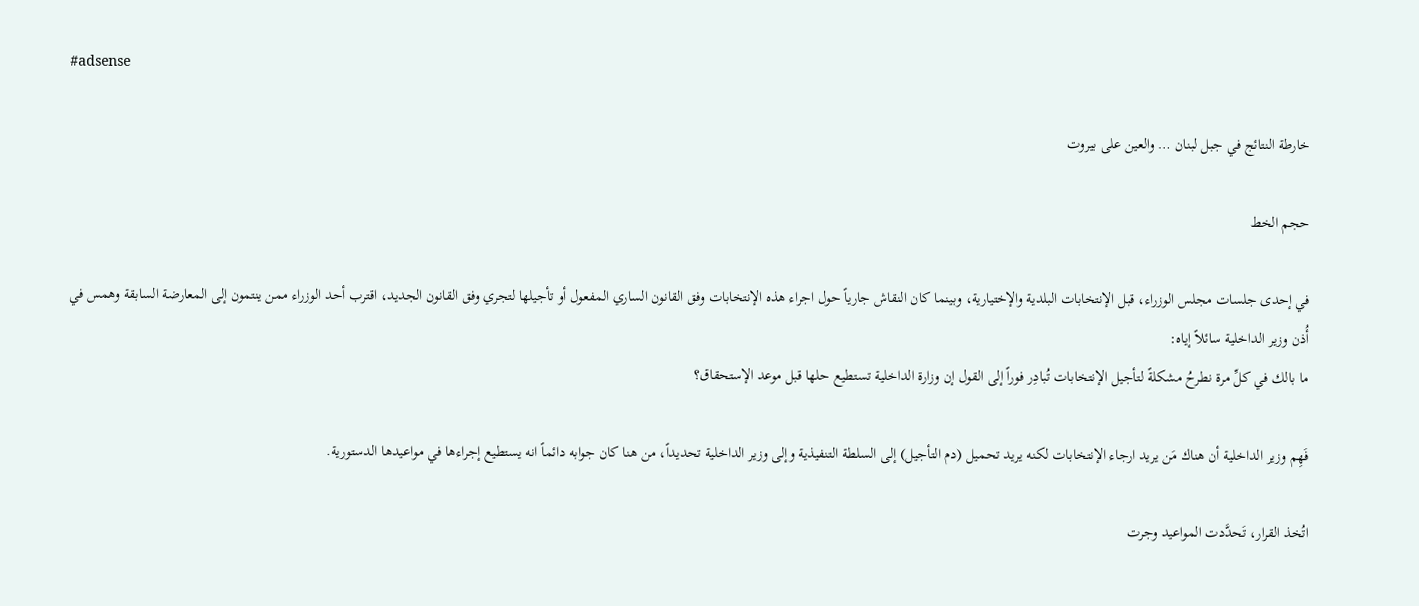#adsense

خارطة النتائج في جبل لبنان … والعين على بيروت

حجم الخط

في إحدى جلسات مجلس الوزراء، قبل الإنتخابات البلدية والإختيارية، وبينما كان النقاش جارياً حول اجراء هذه الإنتخابات وفق القانون الساري المفعول أو تأجيلها لتجري وفق القانون الجديد، اقترب أحد الوزراء ممن ينتمون إلى المعارضة السابقة وهمس في أُذن وزير الداخلية سائلاً إياه:
ما بالك في كلِّ مرة نطرحُ مشكلةً لتأجيل الإنتخابات تُبادِر فوراً إلى القول إن وزارة الداخلية تستطيع حلها قبل موعد الإستحقاق؟

فَهِم وزير الداخلية أن هناك مَن يريد ارجاء الإنتخابات لكنه يريد تحميل (دم التأجيل) إلى السلطة التنفيذية وإلى وزير الداخلية تحديداً، من هنا كان جوابه دائماً انه يستطيع إجراءها في مواعيدها الدستورية.

اتُخذ القرار، تَحدَّدت المواعيد وجرت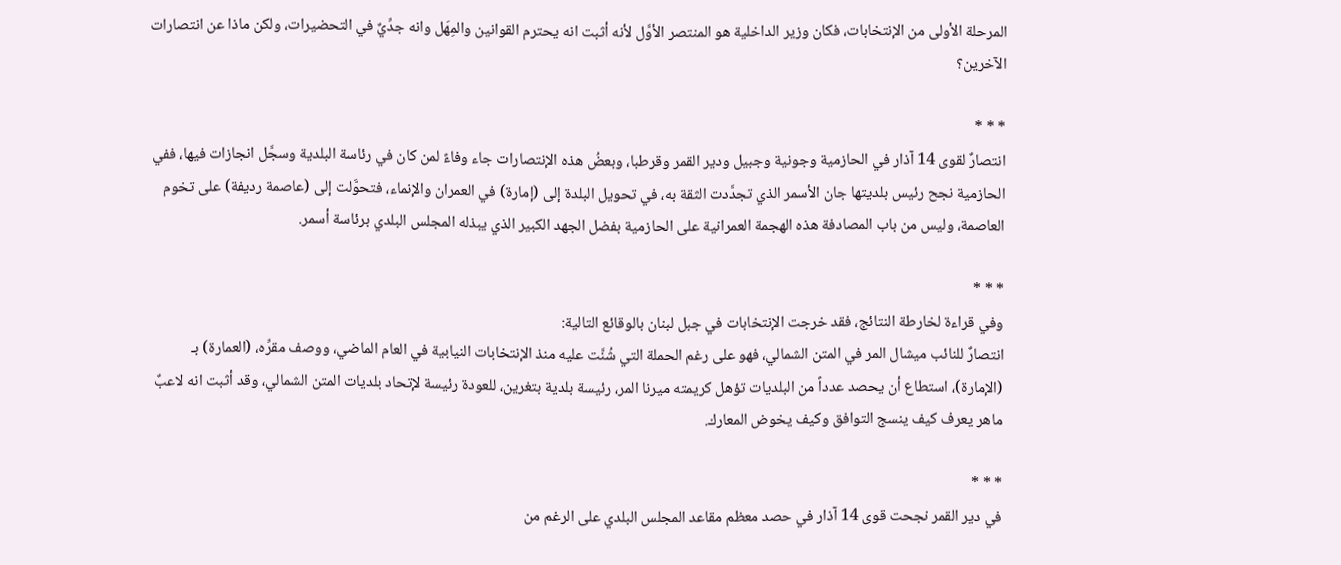المرحلة الأولى من الإنتخابات، فكان وزير الداخلية هو المنتصر الأوَّل لأنه أثبت انه يحترم القوانين والمِهَل وانه جدِّيٌ في التحضيرات، ولكن ماذا عن انتصارات الآخرين؟

* * *
انتصارٌ لقوى 14 آذار في الحازمية وجونية وجبيل ودير القمر وقرطبا، وبعضُ هذه الإنتصارات جاء وفاءً لمن كان في رئاسة البلدية وسجَّل انجازات فيها، ففي الحازمية نجح رئيس بلديتها جان الأسمر الذي تجدَّدت الثقة به، في تحويل البلدة إلى (إمارة) في العمران والإنماء، فتحوَّلت إلى (عاصمة رديفة) على تخوم العاصمة، وليس من باب المصادفة هذه الهجمة العمرانية على الحازمية بفضل الجهد الكبير الذي يبذله المجلس البلدي برئاسة أسمر.

* * *
وفي قراءة لخارطة النتائج، فقد خرجت الإنتخابات في جبل لبنان بالوقائع التالية:
انتصارٌ للنائب ميشال المر في المتن الشمالي، فهو على رغم الحملة التي شُنَّت عليه منذ الإنتخابات النيابية في العام الماضي، ووصف مقرِّه، (العمارة) بـ (الإمارة)، استطاع أن يحصد عدداً من البلديات تؤهل كريمته ميرنا المر، رئيسة بلدية بتغرين، للعودة رئيسة لإتحاد بلديات المتن الشمالي، وقد أثبت انه لاعبٌ ماهر يعرف كيف ينسج التوافق وكيف يخوض المعارك.

* * *
في دير القمر نجحت قوى 14 آذار في حصد معظم مقاعد المجلس البلدي على الرغم من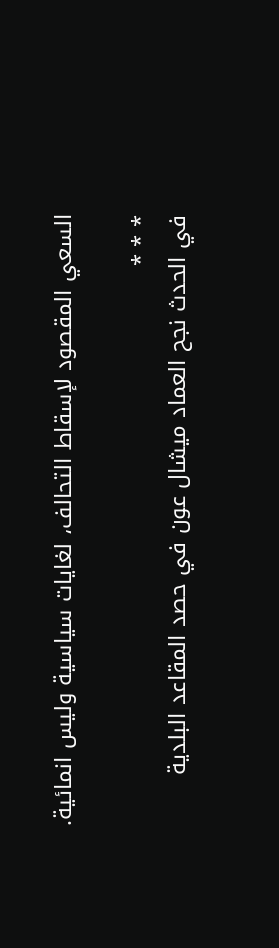السعي المقصود لإسقاط التحالف، لغايات سياسية وليس انمائية.

* * *
في الحدث نجح العماد ميشال عون في حصد المقاعد البلدية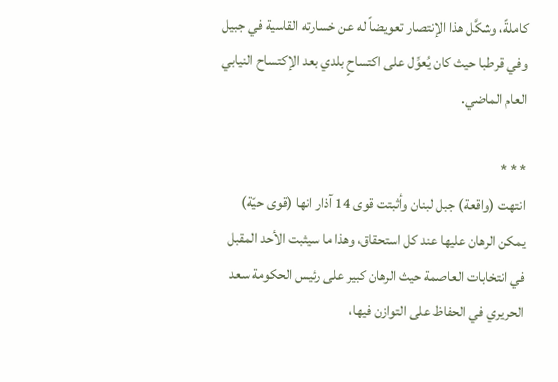كاملةً، وشكَّل هذا الإنتصار تعويضاً له عن خسارته القاسية في جبيل وفي قرطبا حيث كان يُعوِّل على اكتساحٍ بلدي بعد الإكتساح النيابي العام الماضي.

* * *
انتهت (واقعة) جبل لبنان وأثبتت قوى 14 آذار انها (قوى حيّة) يمكن الرهان عليها عند كل استحقاق، وهذا ما سيثبت الأحد المقبل في انتخابات العاصمة حيث الرهان كبير على رئيس الحكومة سعد الحريري في الحفاظ على التوازن فيها،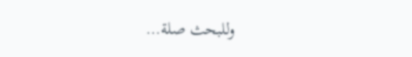وللبحث صلة…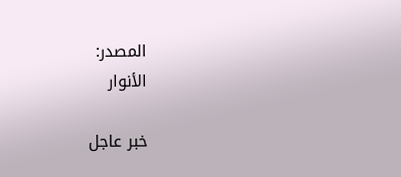المصدر:
الأنوار

خبر عاجل